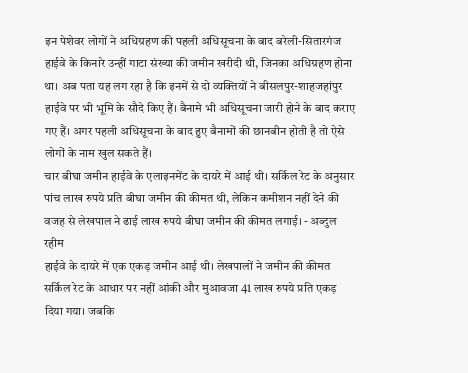इन पेशेवर लोगों ने अधिग्रहण की पहली अधिसूचना के बाद बरेली-सितारगंज हाईवे के किनारे उन्हीं गाटा संख्या की जमीन खरीदी थी, जिनका अधिग्रहण होना था। अब पता यह लग रहा है कि इनमें से दो व्यक्तियों ने बीसलपुर-शाहजहांपुर हाईवे पर भी भूमि के सौदे किए हैं। बैनामे भी अधिसूचना जारी होने के बाद कराए गए हैं। अगर पहली अधिसूचना के बाद हुए बैनामों की छानबीन होती है तो ऐसे लोगों के नाम खुल सकते हैं।
चार बीघा जमीन हाईवे के एलाइनमेंट के दायरे में आई थी। सर्किल रेट के अनुसार पांच लाख रुपये प्रति बीघा जमीन की कीमत थी, लेकिन कमीशन नहीं देने की वजह से लेखपाल ने ढाई लाख रुपये बीघा जमीन की कीमत लगाई। - अब्दुल रहीम
हाईवे के दायरे में एक एकड़ जमीन आई थी। लेखपालों ने जमीन की कीमत सर्किल रेट के आधार पर नहीं आंकी और मुआवजा 41 लाख रुपये प्रति एकड़ दिया गया। जबकि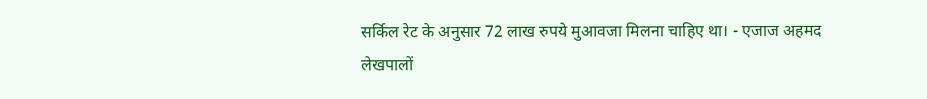सर्किल रेट के अनुसार 72 लाख रुपये मुआवजा मिलना चाहिए था। - एजाज अहमद
लेखपालों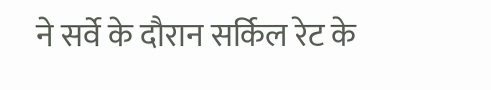ने सर्वे के दौरान सर्किल रेट के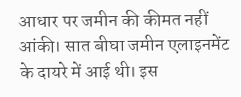आधार पर जमीन की कीमत नहीं आंकी। सात बीघा जमीन एलाइनमेंट के दायरे में आई थी। इस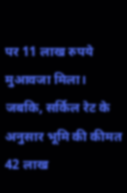पर 11 लाख रुपये मुआवजा मिला। जबकि, सर्किल रेट के अनुसार भूमि की कीमत 42 लाख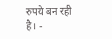रुपये बन रही है। -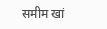समीम खां